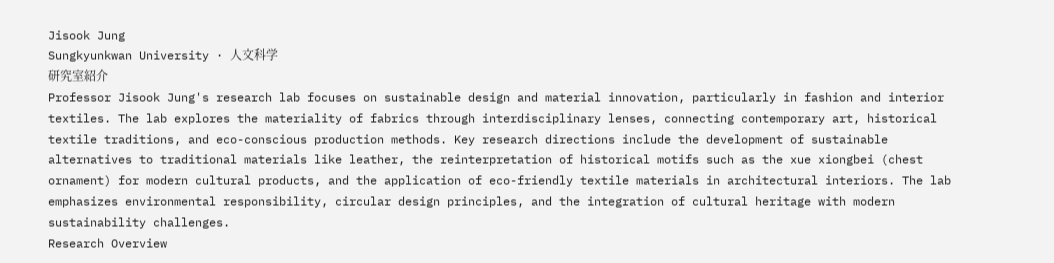Jisook Jung
Sungkyunkwan University · 人文科学
研究室紹介
Professor Jisook Jung's research lab focuses on sustainable design and material innovation, particularly in fashion and interior textiles. The lab explores the materiality of fabrics through interdisciplinary lenses, connecting contemporary art, historical textile traditions, and eco-conscious production methods. Key research directions include the development of sustainable alternatives to traditional materials like leather, the reinterpretation of historical motifs such as the xue xiongbei (chest ornament) for modern cultural products, and the application of eco-friendly textile materials in architectural interiors. The lab emphasizes environmental responsibility, circular design principles, and the integration of cultural heritage with modern sustainability challenges.
Research Overview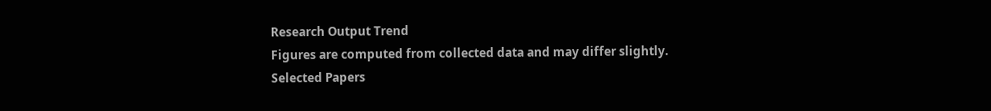Research Output Trend
Figures are computed from collected data and may differ slightly.
Selected Papers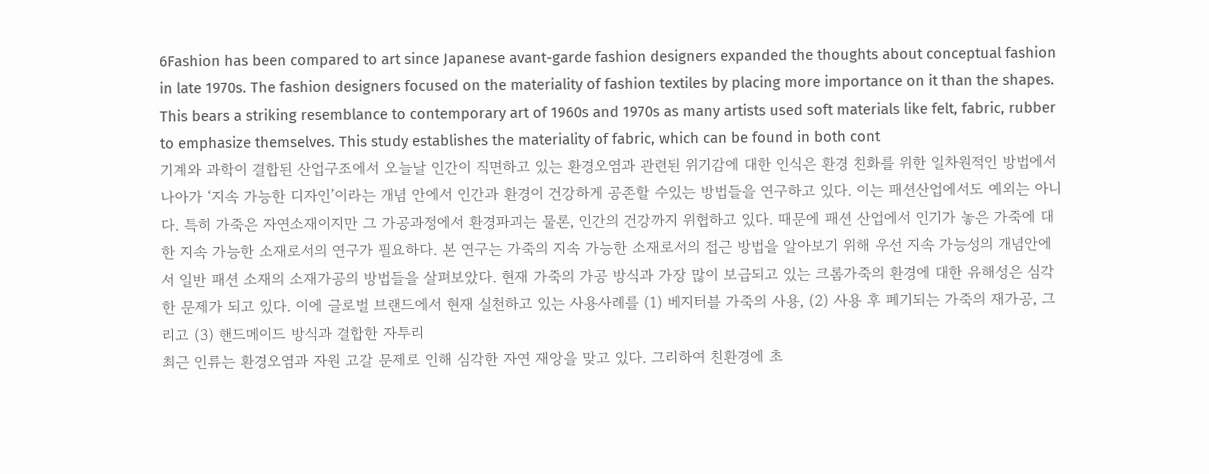6Fashion has been compared to art since Japanese avant-garde fashion designers expanded the thoughts about conceptual fashion in late 1970s. The fashion designers focused on the materiality of fashion textiles by placing more importance on it than the shapes. This bears a striking resemblance to contemporary art of 1960s and 1970s as many artists used soft materials like felt, fabric, rubber to emphasize themselves. This study establishes the materiality of fabric, which can be found in both cont
기계와 과학이 결합된 산업구조에서 오늘날 인간이 직면하고 있는 환경오염과 관련된 위기감에 대한 인식은 환경 친화를 위한 일차원적인 방법에서 나아가 ‘지속 가능한 디자인’이라는 개념 안에서 인간과 환경이 건강하게 공존할 수있는 방법들을 연구하고 있다. 이는 패션산업에서도 예외는 아니다. 특히 가죽은 자연소재이지만 그 가공과정에서 환경파괴는 물론, 인간의 건강까지 위협하고 있다. 때문에 패션 산업에서 인기가 놓은 가죽에 대한 지속 가능한 소재로서의 연구가 필요하다. 본 연구는 가죽의 지속 가능한 소재로서의 접근 방법을 알아보기 위해 우선 지속 가능성의 개념안에서 일반 패션 소재의 소재가공의 방법들을 살펴보았다. 현재 가죽의 가공 방식과 가장 많이 보급되고 있는 크롬가죽의 환경에 대한 유해성은 심각한 문제가 되고 있다. 이에 글로벌 브랜드에서 현재 실천하고 있는 사용사례를 (1) 베지터블 가죽의 사용, (2) 사용 후 폐기되는 가죽의 재가공, 그리고 (3) 핸드메이드 방식과 결합한 자투리
최근 인류는 환경오염과 자원 고갈 문제로 인해 심각한 자연 재앙을 맞고 있다. 그리하여 친환경에 초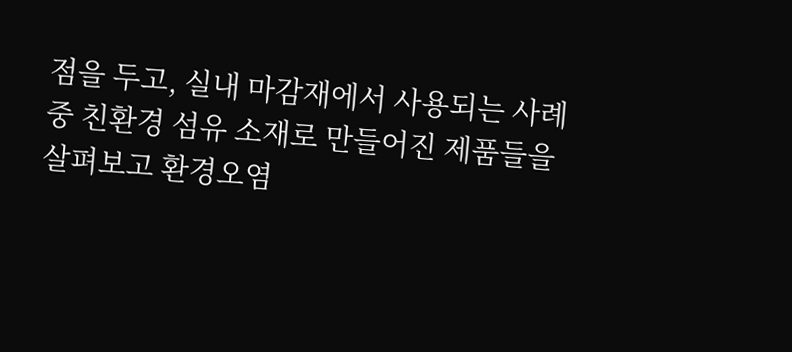점을 두고, 실내 마감재에서 사용되는 사례 중 친환경 섬유 소재로 만들어진 제품들을 살펴보고 환경오염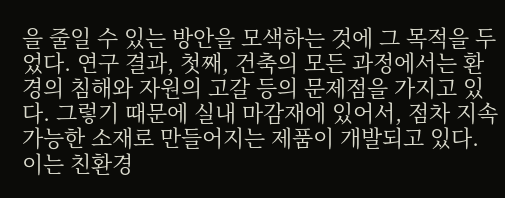을 줄일 수 있는 방안을 모색하는 것에 그 목적을 두었다. 연구 결과, 첫째, 건축의 모든 과정에서는 환경의 침해와 자원의 고갈 등의 문제점을 가지고 있다. 그렇기 때문에 실내 마감재에 있어서, 점차 지속 가능한 소재로 만들어지는 제품이 개발되고 있다. 이는 친환경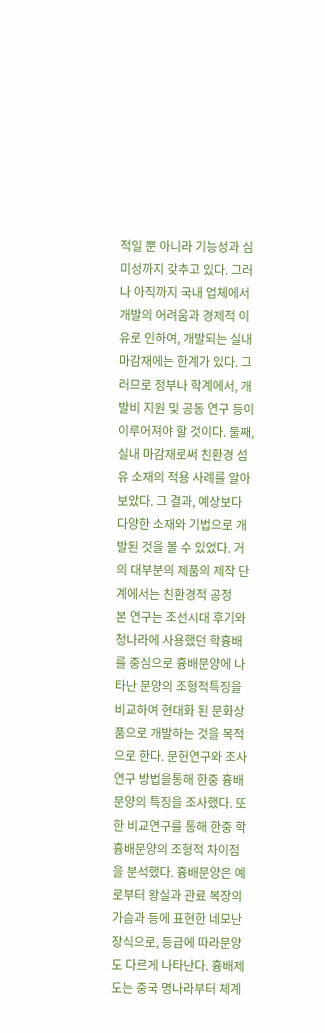적일 뿐 아니라 기능성과 심미성까지 갖추고 있다. 그러나 아직까지 국내 업체에서 개발의 어려움과 경제적 이유로 인하여, 개발되는 실내 마감재에는 한계가 있다. 그러므로 정부나 학계에서, 개발비 지원 및 공동 연구 등이 이루어져야 할 것이다. 둘째, 실내 마감재로써 친환경 섬유 소재의 적용 사례를 알아보았다. 그 결과, 예상보다 다양한 소재와 기법으로 개발된 것을 볼 수 있었다. 거의 대부분의 제품의 제작 단계에서는 친환경적 공정
본 연구는 조선시대 후기와 청나라에 사용했던 학흉배를 중심으로 흉배문양에 나타난 문양의 조형적특징을 비교하여 현대화 된 문화상품으로 개발하는 것을 목적으로 한다. 문헌연구와 조사연구 방법을통해 한중 흉배문양의 특징을 조사했다. 또한 비교연구를 통해 한중 학흉배문양의 조형적 차이점을 분석했다. 흉배문양은 예로부터 왕실과 관료 복장의 가슴과 등에 표현한 네모난 장식으로, 등급에 따라문양도 다르게 나타난다. 흉배제도는 중국 명나라부터 체계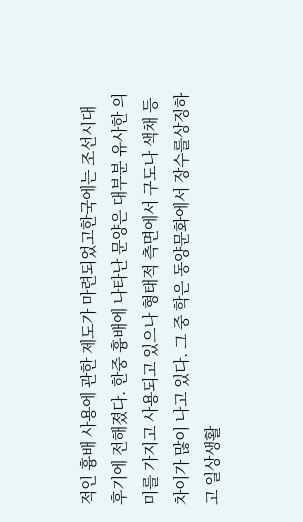적인 흉배 사용에 관한 제도가 마련되었고한국에는 조선시대 후기에 전해졌다. 한중 흉배에 나타난 문양은 대부분 유사한 의미를 가지고 사용되고 있으나 형태적 측면에서 구도나 색채 등 차이가 많이 나고 있다. 그 중 학은 동양문화에서 장수를상징하고 일상생활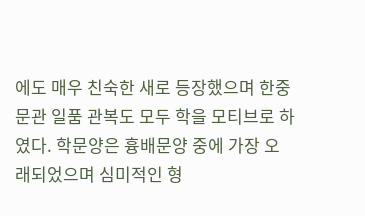에도 매우 친숙한 새로 등장했으며 한중 문관 일품 관복도 모두 학을 모티브로 하였다. 학문양은 흉배문양 중에 가장 오래되었으며 심미적인 형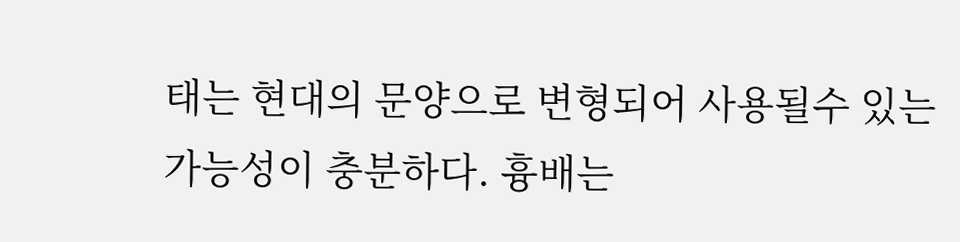태는 현대의 문양으로 변형되어 사용될수 있는 가능성이 충분하다. 흉배는